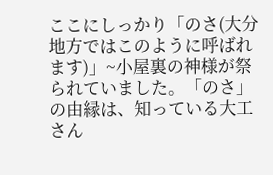ここにしっかり「のさ(大分地方ではこのように呼ばれます)」~小屋裏の神様が祭られていました。「のさ」の由縁は、知っている大工さん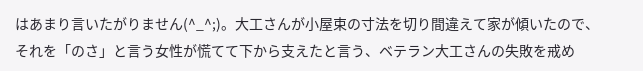はあまり言いたがりません(^_^;)。大工さんが小屋束の寸法を切り間違えて家が傾いたので、それを「のさ」と言う女性が慌てて下から支えたと言う、ベテラン大工さんの失敗を戒め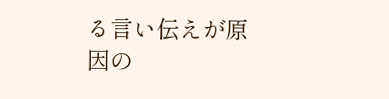る言い伝えが原因の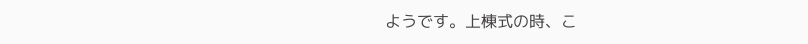ようです。上棟式の時、こ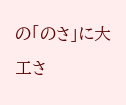の「のさ」に大工さ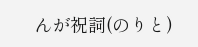んが祝詞(のりと)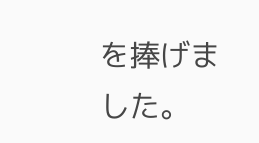を捧げました。